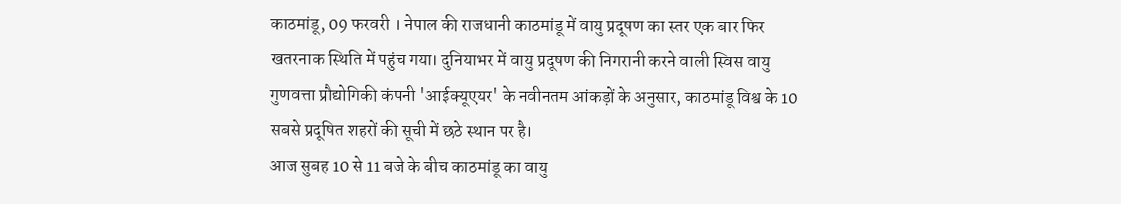काठमांडू, 09 फरवरी । नेपाल की राजधानी काठमांडू में वायु प्रदूषण का स्तर एक बार फिर खतरनाक स्थिति में पहुंच गया। दुनियाभर में वायु प्रदूषण की निगरानी करने वाली स्विस वायु गुणवत्ता प्रौद्योगिकी कंपनी 'आईक्यूएयर' के नवीनतम आंकड़ों के अनुसार, काठमांडू विश्व के 10 सबसे प्रदूषित शहरों की सूची में छठे स्थान पर है।
आज सुबह 10 से 11 बजे के बीच काठमांडू का वायु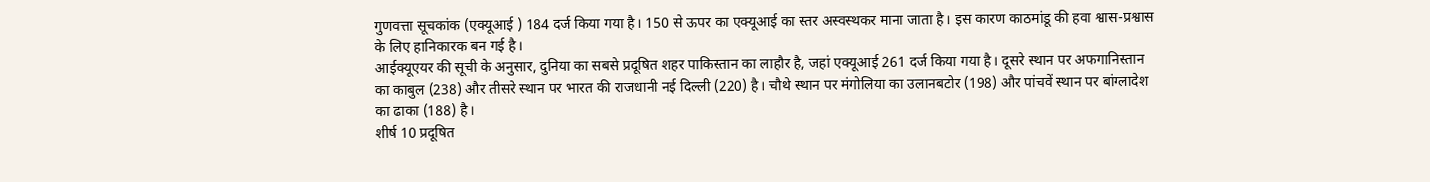गुणवत्ता सूचकांक (एक्यूआई ) 184 दर्ज किया गया है। 150 से ऊपर का एक्यूआई का स्तर अस्वस्थकर माना जाता है। इस कारण काठमांडू की हवा श्वास-प्रश्वास के लिए हानिकारक बन गई है।
आईक्यूएयर की सूची के अनुसार, दुनिया का सबसे प्रदूषित शहर पाकिस्तान का लाहौर है, जहां एक्यूआई 261 दर्ज किया गया है। दूसरे स्थान पर अफगानिस्तान का काबुल (238) और तीसरे स्थान पर भारत की राजधानी नई दिल्ली (220) है। चौथे स्थान पर मंगोलिया का उलानबटोर (198) और पांचवें स्थान पर बांग्लादेश का ढाका (188) है।
शीर्ष 10 प्रदूषित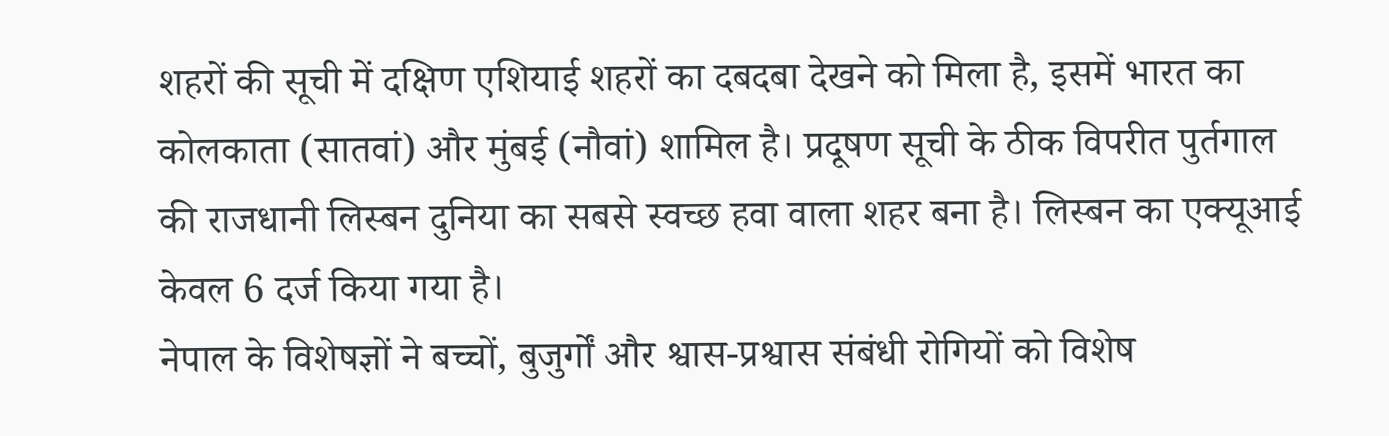शहरों की सूची में दक्षिण एशियाई शहरों का दबदबा देखने को मिला है, इसमें भारत का कोलकाता (सातवां) और मुंबई (नौवां) शामिल है। प्रदूषण सूची के ठीक विपरीत पुर्तगाल की राजधानी लिस्बन दुनिया का सबसे स्वच्छ हवा वाला शहर बना है। लिस्बन का एक्यूआई केवल 6 दर्ज किया गया है।
नेपाल के विशेषज्ञों ने बच्चों, बुजुर्गों और श्वास-प्रश्वास संबंधी रोगियों को विशेष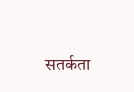सतर्कता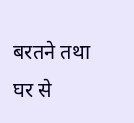बरतने तथा घर से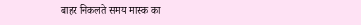बाहर निकलते समय मास्क का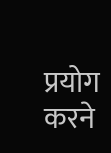प्रयोग करने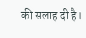की सलाह दी है।